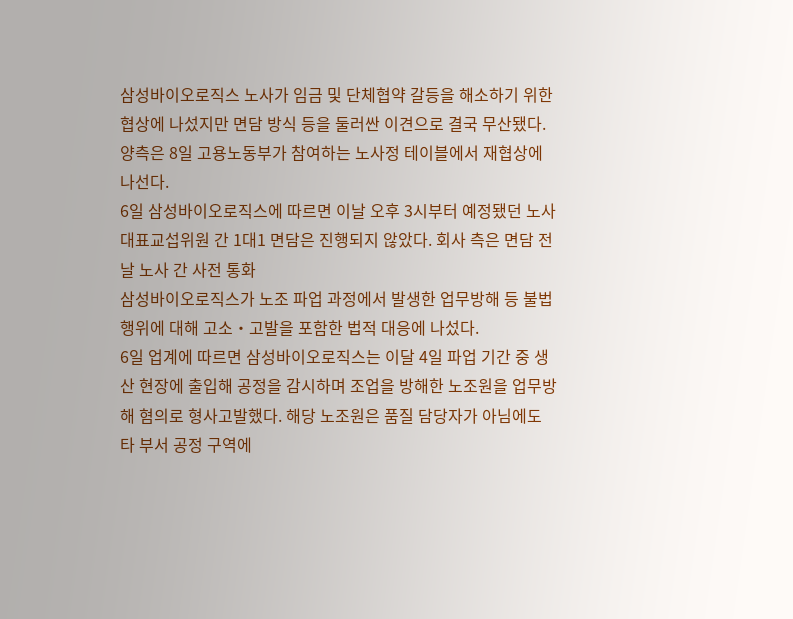삼성바이오로직스 노사가 임금 및 단체협약 갈등을 해소하기 위한 협상에 나섰지만 면담 방식 등을 둘러싼 이견으로 결국 무산됐다. 양측은 8일 고용노동부가 참여하는 노사정 테이블에서 재협상에 나선다.
6일 삼성바이오로직스에 따르면 이날 오후 3시부터 예정됐던 노사 대표교섭위원 간 1대1 면담은 진행되지 않았다. 회사 측은 면담 전날 노사 간 사전 통화
삼성바이오로직스가 노조 파업 과정에서 발생한 업무방해 등 불법행위에 대해 고소‧고발을 포함한 법적 대응에 나섰다.
6일 업계에 따르면 삼성바이오로직스는 이달 4일 파업 기간 중 생산 현장에 출입해 공정을 감시하며 조업을 방해한 노조원을 업무방해 혐의로 형사고발했다. 해당 노조원은 품질 담당자가 아님에도 타 부서 공정 구역에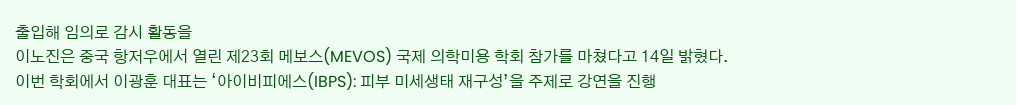출입해 임의로 감시 활동을
이노진은 중국 항저우에서 열린 제23회 메보스(MEVOS) 국제 의학미용 학회 참가를 마쳤다고 14일 밝혔다.
이번 학회에서 이광훈 대표는 ‘아이비피에스(IBPS): 피부 미세생태 재구성’을 주제로 강연을 진행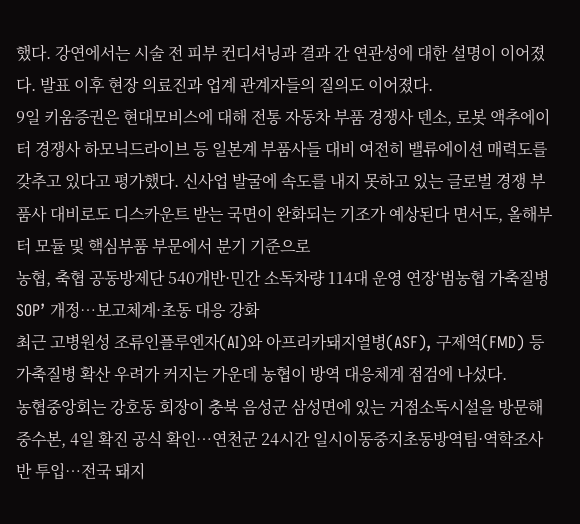했다. 강연에서는 시술 전 피부 컨디셔닝과 결과 간 연관성에 대한 설명이 이어졌다. 발표 이후 현장 의료진과 업계 관계자들의 질의도 이어졌다.
9일 키움증권은 현대모비스에 대해 전통 자동차 부품 경쟁사 덴소, 로봇 액추에이터 경쟁사 하모닉드라이브 등 일본계 부품사들 대비 여전히 밸류에이션 매력도를 갖추고 있다고 평가했다. 신사업 발굴에 속도를 내지 못하고 있는 글로벌 경쟁 부품사 대비로도 디스카운트 받는 국면이 완화되는 기조가 예상된다 면서도, 올해부터 모듈 및 핵심부품 부문에서 분기 기준으로
농협, 축협 공동방제단 540개반·민간 소독차량 114대 운영 연장‘범농협 가축질병 SOP’ 개정…보고체계·초동 대응 강화
최근 고병원성 조류인플루엔자(AI)와 아프리카돼지열병(ASF), 구제역(FMD) 등 가축질병 확산 우려가 커지는 가운데 농협이 방역 대응체계 점검에 나섰다.
농협중앙회는 강호동 회장이 충북 음성군 삼성면에 있는 거점소독시설을 방문해
중수본, 4일 확진 공식 확인…연천군 24시간 일시이동중지초동방역팀·역학조사반 투입…전국 돼지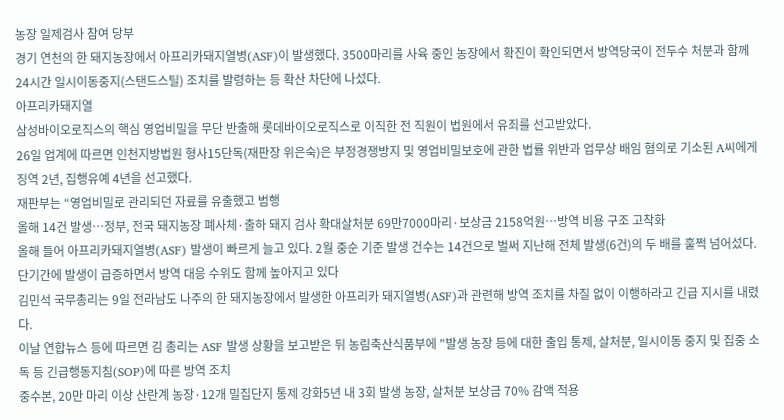농장 일제검사 참여 당부
경기 연천의 한 돼지농장에서 아프리카돼지열병(ASF)이 발생했다. 3500마리를 사육 중인 농장에서 확진이 확인되면서 방역당국이 전두수 처분과 함께 24시간 일시이동중지(스탠드스틸) 조치를 발령하는 등 확산 차단에 나섰다.
아프리카돼지열
삼성바이오로직스의 핵심 영업비밀을 무단 반출해 롯데바이오로직스로 이직한 전 직원이 법원에서 유죄를 선고받았다.
26일 업계에 따르면 인천지방법원 형사15단독(재판장 위은숙)은 부정경쟁방지 및 영업비밀보호에 관한 법률 위반과 업무상 배임 혐의로 기소된 A씨에게 징역 2년, 집행유예 4년을 선고했다.
재판부는 “영업비밀로 관리되던 자료를 유출했고 범행
올해 14건 발생…정부, 전국 돼지농장 폐사체·출하 돼지 검사 확대살처분 69만7000마리·보상금 2158억원…방역 비용 구조 고착화
올해 들어 아프리카돼지열병(ASF) 발생이 빠르게 늘고 있다. 2월 중순 기준 발생 건수는 14건으로 벌써 지난해 전체 발생(6건)의 두 배를 훌쩍 넘어섰다. 단기간에 발생이 급증하면서 방역 대응 수위도 함께 높아지고 있다
김민석 국무총리는 9일 전라남도 나주의 한 돼지농장에서 발생한 아프리카 돼지열병(ASF)과 관련해 방역 조치를 차질 없이 이행하라고 긴급 지시를 내렸다.
이날 연합뉴스 등에 따르면 김 총리는 ASF 발생 상황을 보고받은 뒤 농림축산식품부에 "발생 농장 등에 대한 출입 통제, 살처분, 일시이동 중지 및 집중 소독 등 긴급행동지침(SOP)에 따른 방역 조치
중수본, 20만 마리 이상 산란계 농장·12개 밀집단지 통제 강화5년 내 3회 발생 농장, 살처분 보상금 70% 감액 적용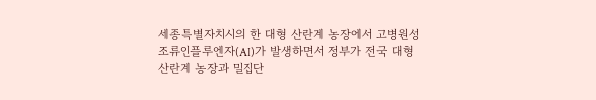세종특별자치시의 한 대형 산란계 농장에서 고병원성 조류인플루엔자(AI)가 발생하면서 정부가 전국 대형 산란계 농장과 밀집단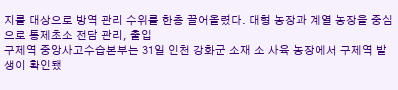지를 대상으로 방역 관리 수위를 한층 끌어올렸다. 대형 농장과 계열 농장을 중심으로 통제초소 전담 관리, 출입
구제역 중앙사고수습본부는 31일 인천 강화군 소재 소 사육 농장에서 구제역 발생이 확인됐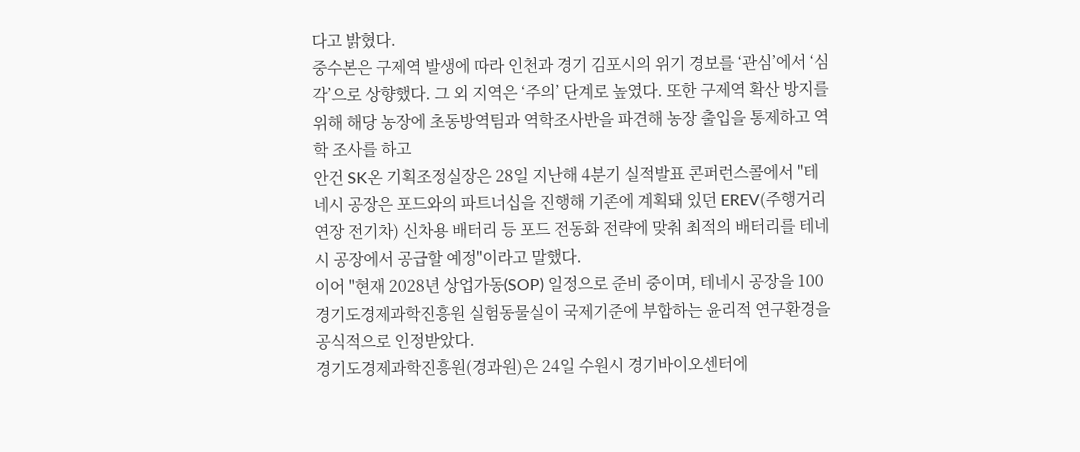다고 밝혔다.
중수본은 구제역 발생에 따라 인천과 경기 김포시의 위기 경보를 ‘관심’에서 ‘심각’으로 상향했다. 그 외 지역은 ‘주의’ 단계로 높였다. 또한 구제역 확산 방지를 위해 해당 농장에 초동방역팀과 역학조사반을 파견해 농장 출입을 통제하고 역학 조사를 하고
안건 SK온 기획조정실장은 28일 지난해 4분기 실적발표 콘퍼런스콜에서 "테네시 공장은 포드와의 파트너십을 진행해 기존에 계획돼 있던 EREV(주행거리 연장 전기차) 신차용 배터리 등 포드 전동화 전략에 맞춰 최적의 배터리를 테네시 공장에서 공급할 예정"이라고 말했다.
이어 "현재 2028년 상업가동(SOP) 일정으로 준비 중이며, 테네시 공장을 100
경기도경제과학진흥원 실험동물실이 국제기준에 부합하는 윤리적 연구환경을 공식적으로 인정받았다.
경기도경제과학진흥원(경과원)은 24일 수원시 경기바이오센터에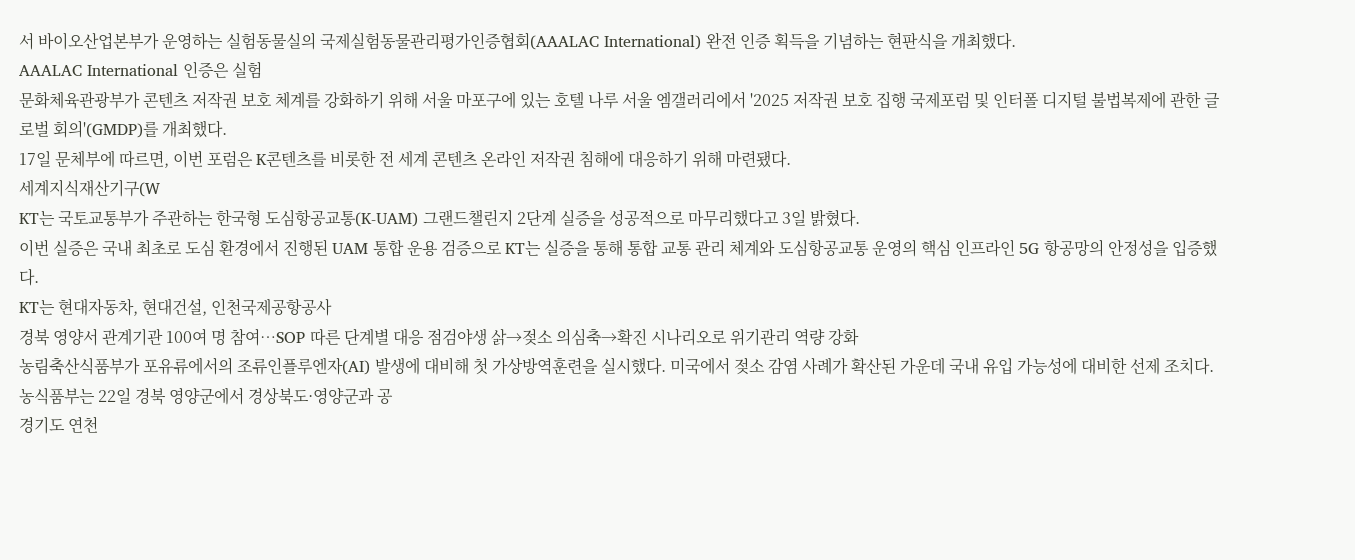서 바이오산업본부가 운영하는 실험동물실의 국제실험동물관리평가인증협회(AAALAC International) 완전 인증 획득을 기념하는 현판식을 개최했다.
AAALAC International 인증은 실험
문화체육관광부가 콘텐츠 저작권 보호 체계를 강화하기 위해 서울 마포구에 있는 호텔 나루 서울 엠갤러리에서 '2025 저작권 보호 집행 국제포럼 및 인터폴 디지털 불법복제에 관한 글로벌 회의'(GMDP)를 개최했다.
17일 문체부에 따르면, 이번 포럼은 K콘텐츠를 비롯한 전 세계 콘텐츠 온라인 저작권 침해에 대응하기 위해 마련됐다.
세계지식재산기구(W
KT는 국토교통부가 주관하는 한국형 도심항공교통(K-UAM) 그랜드챌린지 2단계 실증을 성공적으로 마무리했다고 3일 밝혔다.
이번 실증은 국내 최초로 도심 환경에서 진행된 UAM 통합 운용 검증으로 KT는 실증을 통해 통합 교통 관리 체계와 도심항공교통 운영의 핵심 인프라인 5G 항공망의 안정성을 입증했다.
KT는 현대자동차, 현대건설, 인천국제공항공사
경북 영양서 관계기관 100여 명 참여…SOP 따른 단계별 대응 점검야생 삵→젖소 의심축→확진 시나리오로 위기관리 역량 강화
농림축산식품부가 포유류에서의 조류인플루엔자(AI) 발생에 대비해 첫 가상방역훈련을 실시했다. 미국에서 젖소 감염 사례가 확산된 가운데 국내 유입 가능성에 대비한 선제 조치다.
농식품부는 22일 경북 영양군에서 경상북도·영양군과 공
경기도 연천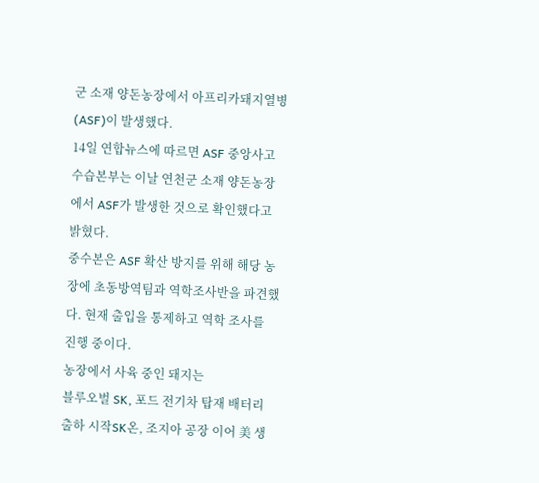군 소재 양돈농장에서 아프리카돼지열병(ASF)이 발생했다.
14일 연합뉴스에 따르면 ASF 중앙사고수습본부는 이날 연천군 소재 양돈농장에서 ASF가 발생한 것으로 확인했다고 밝혔다.
중수본은 ASF 확산 방지를 위해 해당 농장에 초동방역팀과 역학조사반을 파견했다. 현재 출입을 통제하고 역학 조사를 진행 중이다.
농장에서 사육 중인 돼지는
블루오벌 SK, 포드 전기차 탑재 배터리 출하 시작SK온, 조지아 공장 이어 美 생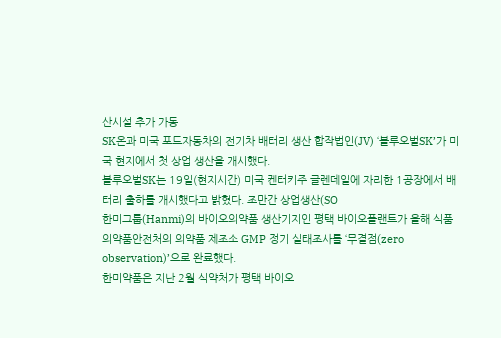산시설 추가 가동
SK온과 미국 포드자동차의 전기차 배터리 생산 합작법인(JV) ‘블루오벌SK’가 미국 현지에서 첫 상업 생산을 개시했다.
블루오벌SK는 19일(현지시간) 미국 켄터키주 글렌데일에 자리한 1공장에서 배터리 출하를 개시했다고 밝혔다. 조만간 상업생산(SO
한미그룹(Hanmi)의 바이오의약품 생산기지인 평택 바이오플랜트가 올해 식품의약품안전처의 의약품 제조소 GMP 정기 실태조사를 ‘무결점(zero observation)’으로 완료했다.
한미약품은 지난 2월 식약처가 평택 바이오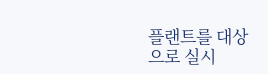플랜트를 대상으로 실시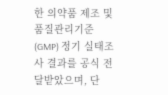한 의약품 제조 및 품질관리기준(GMP) 정기 실태조사 결과를 공식 전달받았으며, 단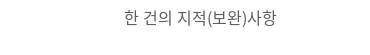한 건의 지적(보완)사항